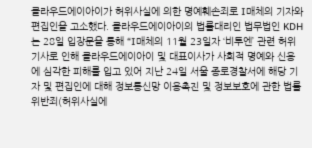클라우드에이아이가 허위사실에 의한 명예훼손죄로 I매체의 기자와 편집인을 고소했다. 클라우드에이아이의 법률대리인 법무법인 KDH는 28일 입장문을 통해 “I매체의 11월 23일자 ‘비투엔’ 관련 허위기사로 인해 클라우드에이아이 및 대표이사가 사회적 명예와 신용에 심각한 피해를 입고 있어 지난 24일 서울 종로경찰서에 해당 기자 및 편집인에 대해 정보통신망 이용촉진 및 정보보호에 관한 법률위반죄(허위사실에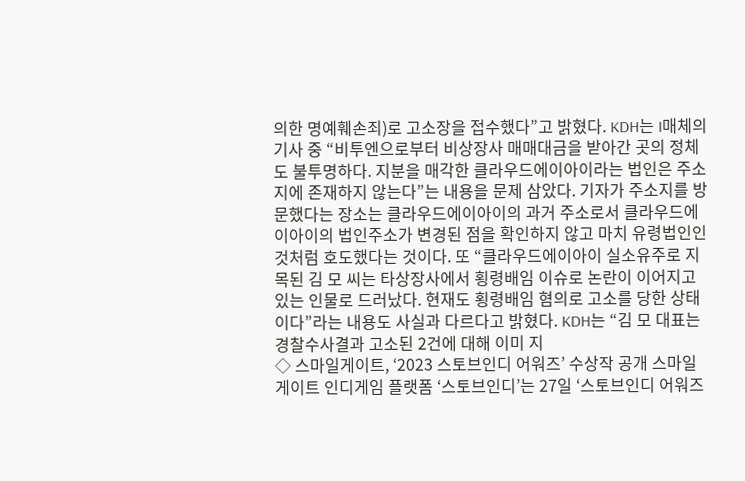의한 명예훼손죄)로 고소장을 접수했다”고 밝혔다. KDH는 I매체의 기사 중 “비투엔으로부터 비상장사 매매대금을 받아간 곳의 정체도 불투명하다. 지분을 매각한 클라우드에이아이라는 법인은 주소지에 존재하지 않는다”는 내용을 문제 삼았다. 기자가 주소지를 방문했다는 장소는 클라우드에이아이의 과거 주소로서 클라우드에이아이의 법인주소가 변경된 점을 확인하지 않고 마치 유령법인인 것처럼 호도했다는 것이다. 또 “클라우드에이아이 실소유주로 지목된 김 모 씨는 타상장사에서 횡령배임 이슈로 논란이 이어지고 있는 인물로 드러났다. 현재도 횡령배임 혐의로 고소를 당한 상태이다”라는 내용도 사실과 다르다고 밝혔다. KDH는 “김 모 대표는 경찰수사결과 고소된 2건에 대해 이미 지
◇ 스마일게이트, ‘2023 스토브인디 어워즈’ 수상작 공개 스마일게이트 인디게임 플랫폼 ‘스토브인디’는 27일 ‘스토브인디 어워즈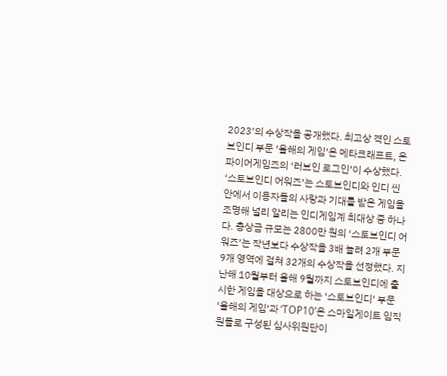2023’의 수상작을 공개했다. 최고상 격인 스토브인디 부문 ‘올해의 게임’은 메타크래프트, 온파이어게임즈의 ‘러브인 로그인’이 수상했다. ‘스토브인디 어워즈’는 스토브인디와 인디 씬 안에서 이용자들의 사랑과 기대를 받은 게임을 조명해 널리 알리는 인디게임계 최대상 중 하나다. 총상금 규모는 2800만 원의 ‘스토브인디 어워즈’는 작년보다 수상작을 3배 늘려 2개 부문 9개 영역에 걸쳐 32개의 수상작을 선정했다. 지난해 10월부터 올해 9월까지 스토브인디에 출시한 게임을 대상으로 하는 ‘스토브인디’ 부문 ‘올해의 게임’과 ‘TOP10’은 스마일게이트 임직원들로 구성된 심사위원단이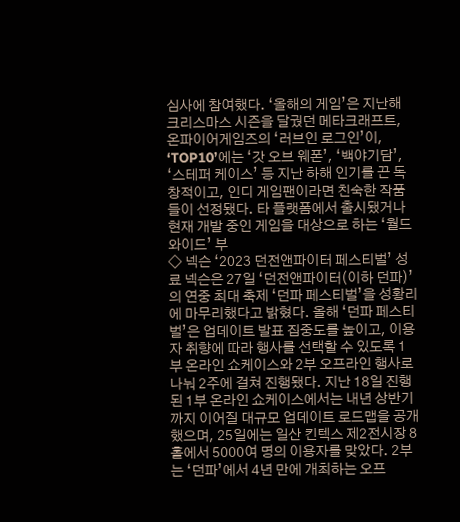심사에 참여했다. ‘올해의 게임’은 지난해 크리스마스 시즌을 달궜던 메타크래프트, 온파이어게임즈의 ‘러브인 로그인’이, ‘TOP10’에는 ‘갓 오브 웨폰’, ‘백야기담’, ‘스테퍼 케이스’ 등 지난 하해 인기를 끈 독창적이고, 인디 게임팬이라면 친숙한 작품들이 선정됐다. 타 플랫폼에서 출시됐거나 현재 개발 중인 게임을 대상으로 하는 ‘월드 와이드’ 부
◇ 넥슨 ‘2023 던전앤파이터 페스티벌’ 성료 넥슨은 27일 ‘던전앤파이터(이하 던파)’의 연중 최대 축제 ‘던파 페스티벌’을 성황리에 마무리했다고 밝혔다. 올해 ‘던파 페스티벌’은 업데이트 발표 집중도를 높이고, 이용자 취향에 따라 행사를 선택할 수 있도록 1부 온라인 쇼케이스와 2부 오프라인 행사로 나눠 2주에 걸쳐 진행됐다. 지난 18일 진행된 1부 온라인 쇼케이스에서는 내년 상반기까지 이어질 대규모 업데이트 로드맵을 공개했으며, 25일에는 일산 킨텍스 제2전시장 8홀에서 5000여 명의 이용자를 맞았다. 2부는 ‘던파’에서 4년 만에 개최하는 오프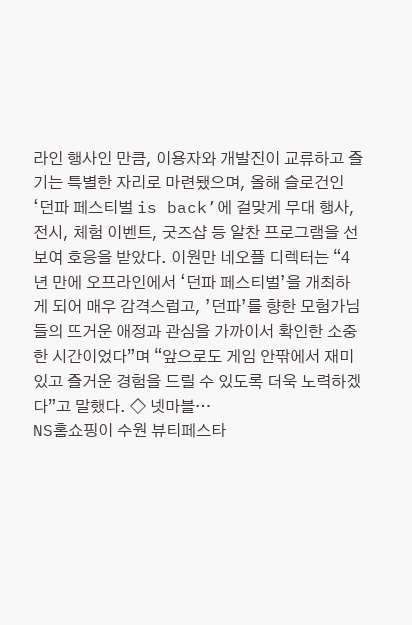라인 행사인 만큼, 이용자와 개발진이 교류하고 즐기는 특별한 자리로 마련됐으며, 올해 슬로건인 ‘던파 페스티벌 is back’에 걸맞게 무대 행사, 전시, 체험 이벤트, 굿즈샵 등 알찬 프로그램을 선보여 호응을 받았다. 이원만 네오플 디렉터는 “4년 만에 오프라인에서 ‘던파 페스티벌’을 개최하게 되어 매우 감격스럽고, ’던파’를 향한 모험가님들의 뜨거운 애정과 관심을 가까이서 확인한 소중한 시간이었다”며 “앞으로도 게임 안팎에서 재미있고 즐거운 경험을 드릴 수 있도록 더욱 노력하겠다”고 말했다. ◇ 넷마블…
NS홈쇼핑이 수원 뷰티페스타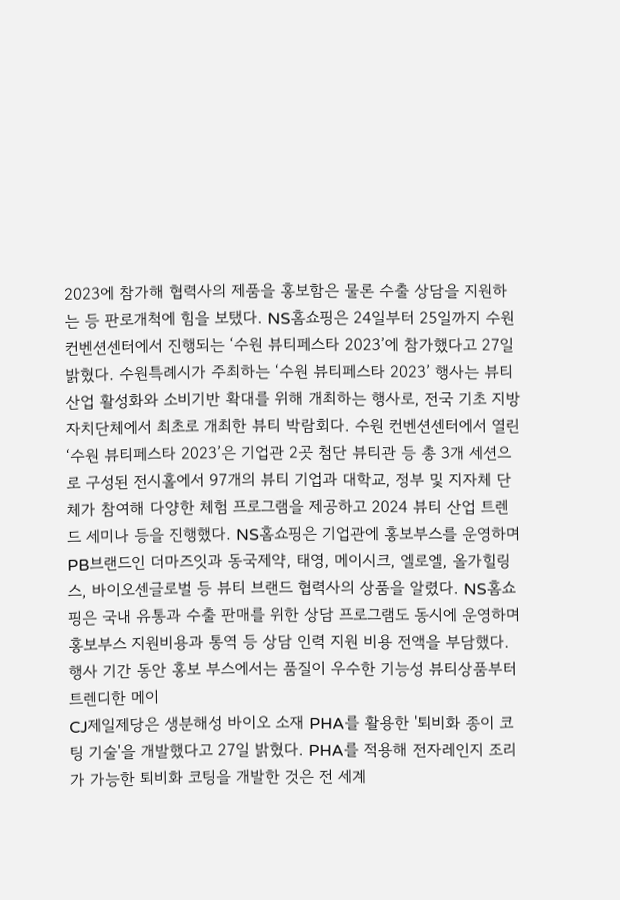2023에 참가해 협력사의 제품을 홍보함은 물론 수출 상담을 지원하는 등 판로개척에 힘을 보탰다. NS홈쇼핑은 24일부터 25일까지 수원컨벤션센터에서 진행되는 ‘수원 뷰티페스타 2023’에 참가했다고 27일 밝혔다. 수원특례시가 주최하는 ‘수원 뷰티페스타 2023’ 행사는 뷰티 산업 활성화와 소비기반 확대를 위해 개최하는 행사로, 전국 기초 지방자치단체에서 최초로 개최한 뷰티 박람회다. 수원 컨벤션센터에서 열린 ‘수원 뷰티페스타 2023’은 기업관 2곳 첨단 뷰티관 등 총 3개 세션으로 구성된 전시홀에서 97개의 뷰티 기업과 대학교, 정부 및 지자체 단체가 참여해 다양한 체험 프로그램을 제공하고 2024 뷰티 산업 트렌드 세미나 등을 진행했다. NS홈쇼핑은 기업관에 홍보부스를 운영하며 PB브랜드인 더마즈잇과 동국제약, 태영, 메이시크, 엘로엘, 올가힐링스, 바이오센글로벌 등 뷰티 브랜드 협력사의 상품을 알렸다. NS홈쇼핑은 국내 유통과 수출 판매를 위한 상담 프로그램도 동시에 운영하며 홍보부스 지원비용과 통역 등 상담 인력 지원 비용 전액을 부담했다. 행사 기간 동안 홍보 부스에서는 품질이 우수한 기능성 뷰티상품부터 트렌디한 메이
CJ제일제당은 생분해성 바이오 소재 PHA를 활용한 '퇴비화 종이 코팅 기술'을 개발했다고 27일 밝혔다. PHA를 적용해 전자레인지 조리가 가능한 퇴비화 코팅을 개발한 것은 전 세계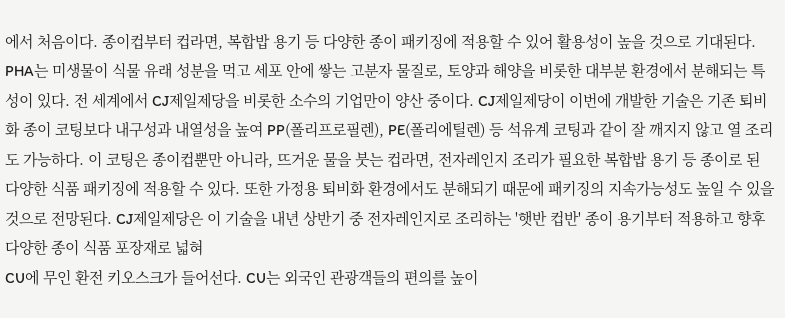에서 처음이다. 종이컵부터 컵라면, 복합밥 용기 등 다양한 종이 패키징에 적용할 수 있어 활용성이 높을 것으로 기대된다. PHA는 미생물이 식물 유래 성분을 먹고 세포 안에 쌓는 고분자 물질로, 토양과 해양을 비롯한 대부분 환경에서 분해되는 특성이 있다. 전 세계에서 CJ제일제당을 비롯한 소수의 기업만이 양산 중이다. CJ제일제당이 이번에 개발한 기술은 기존 퇴비화 종이 코팅보다 내구성과 내열성을 높여 PP(폴리프로필렌), PE(폴리에틸렌) 등 석유계 코팅과 같이 잘 깨지지 않고 열 조리도 가능하다. 이 코팅은 종이컵뿐만 아니라, 뜨거운 물을 붓는 컵라면, 전자레인지 조리가 필요한 복합밥 용기 등 종이로 된 다양한 식품 패키징에 적용할 수 있다. 또한 가정용 퇴비화 환경에서도 분해되기 때문에 패키징의 지속가능성도 높일 수 있을 것으로 전망된다. CJ제일제당은 이 기술을 내년 상반기 중 전자레인지로 조리하는 '햇반 컵반' 종이 용기부터 적용하고 향후 다양한 종이 식품 포장재로 넓혀
CU에 무인 환전 키오스크가 들어선다. CU는 외국인 관광객들의 편의를 높이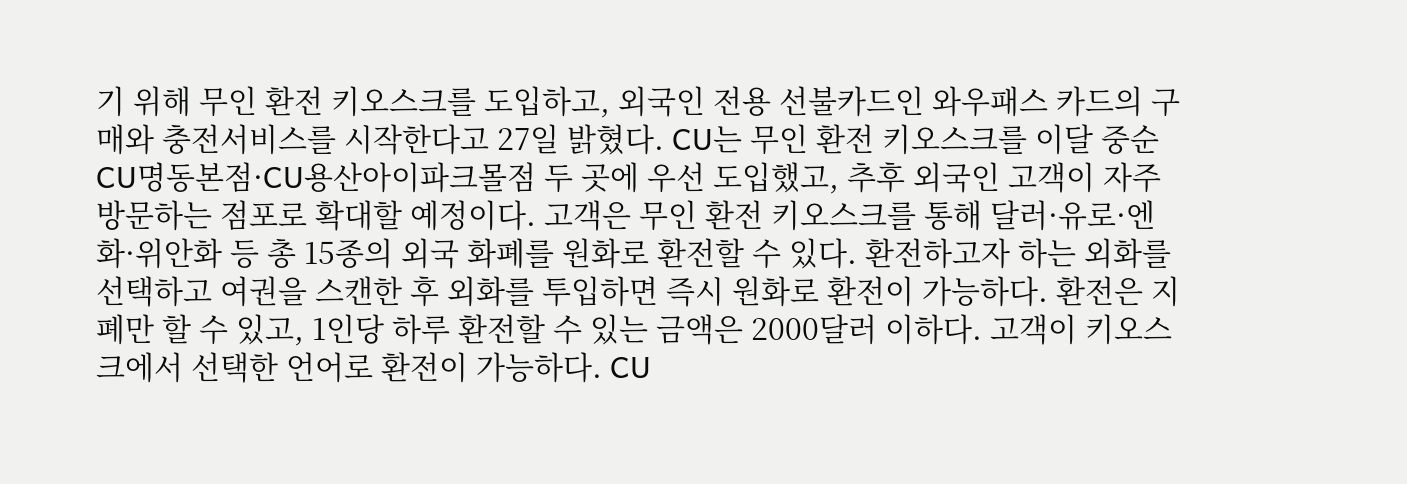기 위해 무인 환전 키오스크를 도입하고, 외국인 전용 선불카드인 와우패스 카드의 구매와 충전서비스를 시작한다고 27일 밝혔다. CU는 무인 환전 키오스크를 이달 중순 CU명동본점·CU용산아이파크몰점 두 곳에 우선 도입했고, 추후 외국인 고객이 자주 방문하는 점포로 확대할 예정이다. 고객은 무인 환전 키오스크를 통해 달러·유로·엔화·위안화 등 총 15종의 외국 화폐를 원화로 환전할 수 있다. 환전하고자 하는 외화를 선택하고 여권을 스캔한 후 외화를 투입하면 즉시 원화로 환전이 가능하다. 환전은 지폐만 할 수 있고, 1인당 하루 환전할 수 있는 금액은 2000달러 이하다. 고객이 키오스크에서 선택한 언어로 환전이 가능하다. CU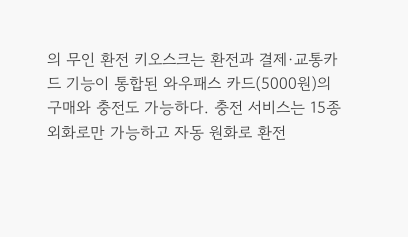의 무인 환전 키오스크는 환전과 결제·교통카드 기능이 통합된 와우패스 카드(5000원)의 구매와 충전도 가능하다. 충전 서비스는 15종 외화로만 가능하고 자동 원화로 환전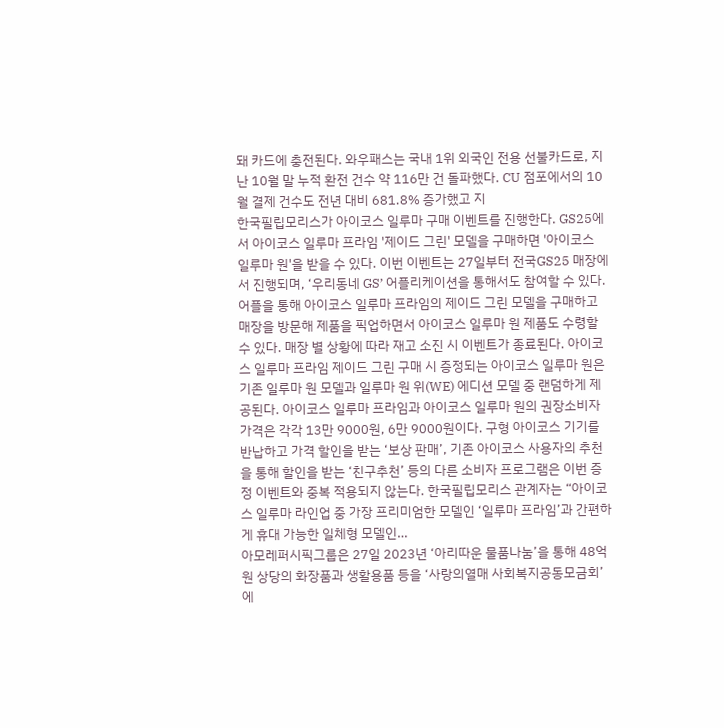돼 카드에 충전된다. 와우패스는 국내 1위 외국인 전용 선불카드로, 지난 10월 말 누적 환전 건수 약 116만 건 돌파했다. CU 점포에서의 10월 결제 건수도 전년 대비 681.8% 증가했고 지
한국필립모리스가 아이코스 일루마 구매 이벤트를 진행한다. GS25에서 아이코스 일루마 프라임 '제이드 그린' 모델을 구매하면 '아이코스 일루마 원'을 받을 수 있다. 이번 이벤트는 27일부터 전국GS25 매장에서 진행되며, ‘우리동네 GS’ 어플리케이션을 통해서도 참여할 수 있다. 어플을 통해 아이코스 일루마 프라임의 제이드 그린 모델을 구매하고 매장을 방문해 제품을 픽업하면서 아이코스 일루마 원 제품도 수령할 수 있다. 매장 별 상황에 따라 재고 소진 시 이벤트가 종료된다. 아이코스 일루마 프라임 제이드 그린 구매 시 증정되는 아이코스 일루마 원은 기존 일루마 원 모델과 일루마 원 위(WE) 에디션 모델 중 랜덤하게 제공된다. 아이코스 일루마 프라임과 아이코스 일루마 원의 권장소비자가격은 각각 13만 9000원, 6만 9000원이다. 구형 아이코스 기기를 반납하고 가격 할인을 받는 ‘보상 판매’, 기존 아이코스 사용자의 추천을 통해 할인을 받는 ‘친구추천’ 등의 다른 소비자 프로그램은 이번 증정 이벤트와 중복 적용되지 않는다. 한국필립모리스 관계자는 “아이코스 일루마 라인업 중 가장 프리미엄한 모델인 ‘일루마 프라임’과 간편하게 휴대 가능한 일체형 모델인…
아모레퍼시픽그룹은 27일 2023년 ‘아리따운 물품나눔’을 통해 48억 원 상당의 화장품과 생활용품 등을 ‘사랑의열매 사회복지공동모금회’에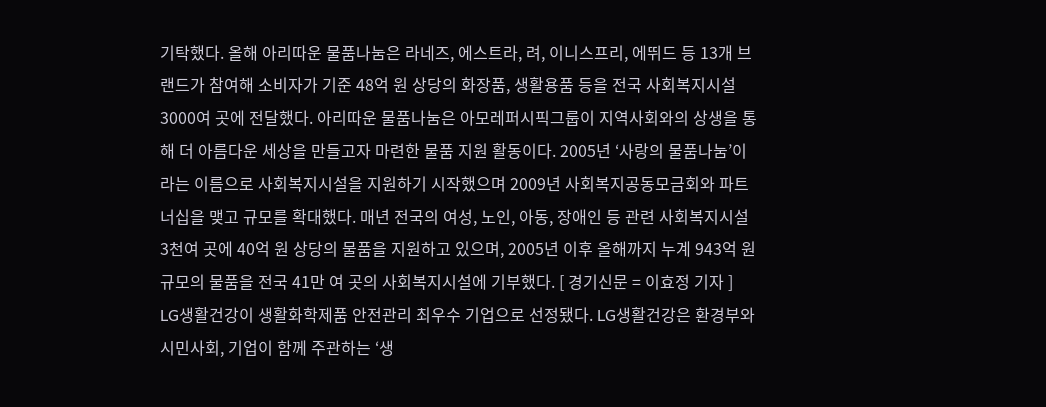기탁했다. 올해 아리따운 물품나눔은 라네즈, 에스트라, 려, 이니스프리, 에뛰드 등 13개 브랜드가 참여해 소비자가 기준 48억 원 상당의 화장품, 생활용품 등을 전국 사회복지시설 3000여 곳에 전달했다. 아리따운 물품나눔은 아모레퍼시픽그룹이 지역사회와의 상생을 통해 더 아름다운 세상을 만들고자 마련한 물품 지원 활동이다. 2005년 ‘사랑의 물품나눔’이라는 이름으로 사회복지시설을 지원하기 시작했으며 2009년 사회복지공동모금회와 파트너십을 맺고 규모를 확대했다. 매년 전국의 여성, 노인, 아동, 장애인 등 관련 사회복지시설 3천여 곳에 40억 원 상당의 물품을 지원하고 있으며, 2005년 이후 올해까지 누계 943억 원 규모의 물품을 전국 41만 여 곳의 사회복지시설에 기부했다. [ 경기신문 = 이효정 기자 ]
LG생활건강이 생활화학제품 안전관리 최우수 기업으로 선정됐다. LG생활건강은 환경부와 시민사회, 기업이 함께 주관하는 ‘생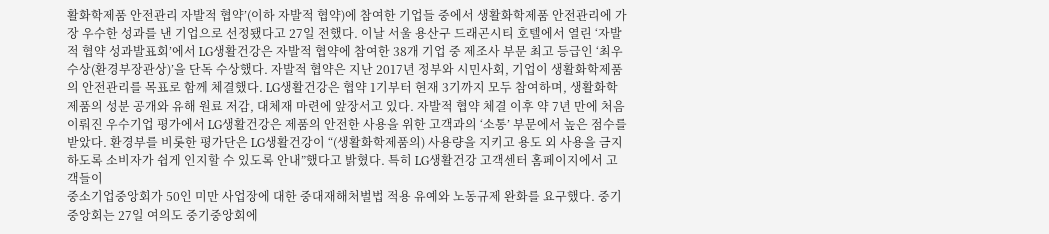활화학제품 안전관리 자발적 협약’(이하 자발적 협약)에 참여한 기업들 중에서 생활화학제품 안전관리에 가장 우수한 성과를 낸 기업으로 선정됐다고 27일 전했다. 이날 서울 용산구 드래곤시티 호텔에서 열린 ‘자발적 협약 성과발표회’에서 LG생활건강은 자발적 협약에 참여한 38개 기업 중 제조사 부문 최고 등급인 ‘최우수상(환경부장관상)’을 단독 수상했다. 자발적 협약은 지난 2017년 정부와 시민사회, 기업이 생활화학제품의 안전관리를 목표로 함께 체결했다. LG생활건강은 협약 1기부터 현재 3기까지 모두 참여하며, 생활화학제품의 성분 공개와 유해 원료 저감, 대체재 마련에 앞장서고 있다. 자발적 협약 체결 이후 약 7년 만에 처음 이뤄진 우수기업 평가에서 LG생활건강은 제품의 안전한 사용을 위한 고객과의 ‘소통’ 부문에서 높은 점수를 받았다. 환경부를 비롯한 평가단은 LG생활건강이 “(생활화학제품의) 사용량을 지키고 용도 외 사용을 금지하도록 소비자가 쉽게 인지할 수 있도록 안내”했다고 밝혔다. 특히 LG생활건강 고객센터 홈페이지에서 고객들이
중소기업중앙회가 50인 미만 사업장에 대한 중대재해처벌법 적용 유예와 노동규제 완화를 요구했다. 중기중앙회는 27일 여의도 중기중앙회에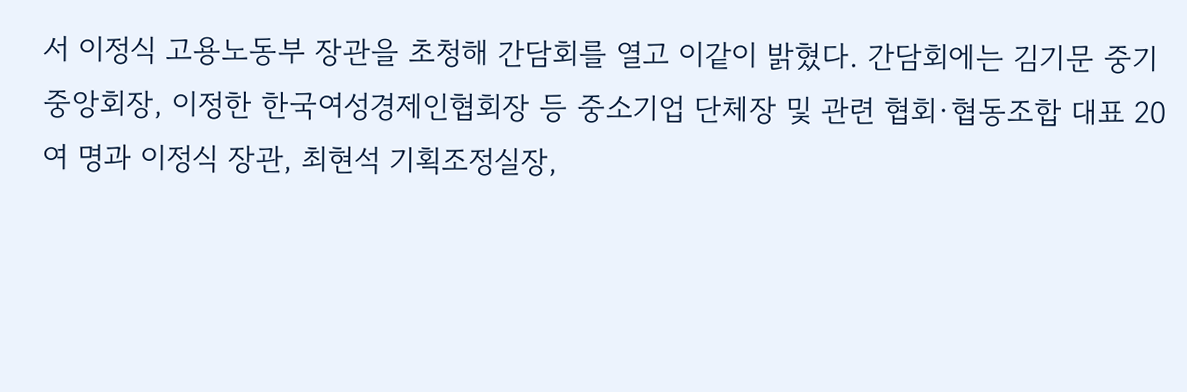서 이정식 고용노동부 장관을 초청해 간담회를 열고 이같이 밝혔다. 간담회에는 김기문 중기중앙회장, 이정한 한국여성경제인협회장 등 중소기업 단체장 및 관련 협회·협동조합 대표 20여 명과 이정식 장관, 최현석 기획조정실장,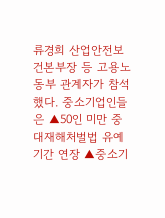류경희 산업안전보건본부장 등 고용노동부 관계자가 참석했다. 중소기업인들은 ▲50인 미만 중대재해처벌법 유예기간 연장 ▲중소기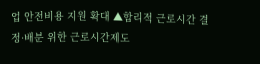업 안전비용 지원 확대 ▲합리적 근로시간 결정·배분 위한 근로시간제도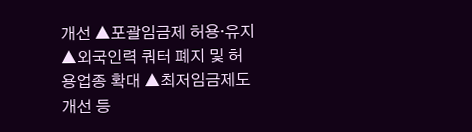개선 ▲포괄임금제 허용·유지 ▲외국인력 쿼터 폐지 및 허용업종 확대 ▲최저임금제도 개선 등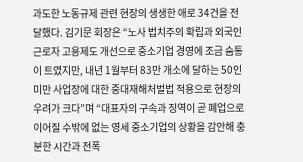과도한 노동규제 관련 현장의 생생한 애로 34건을 전달했다. 김기문 회장은 “노사 법치주의 확립과 외국인 근로자 고용제도 개선으로 중소기업 경영에 조금 숨통이 트였지만, 내년 1월부터 83만 개소에 달하는 50인 미만 사업장에 대한 중대재해처벌법 적용으로 현장의 우려가 크다”며 “대표자의 구속과 징역이 곧 폐업으로 이어질 수밖에 없는 영세 중소기업의 상황을 감안해 충분한 시간과 전폭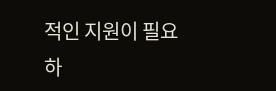적인 지원이 필요하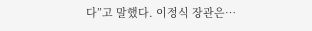다”고 말했다. 이정식 장관은…